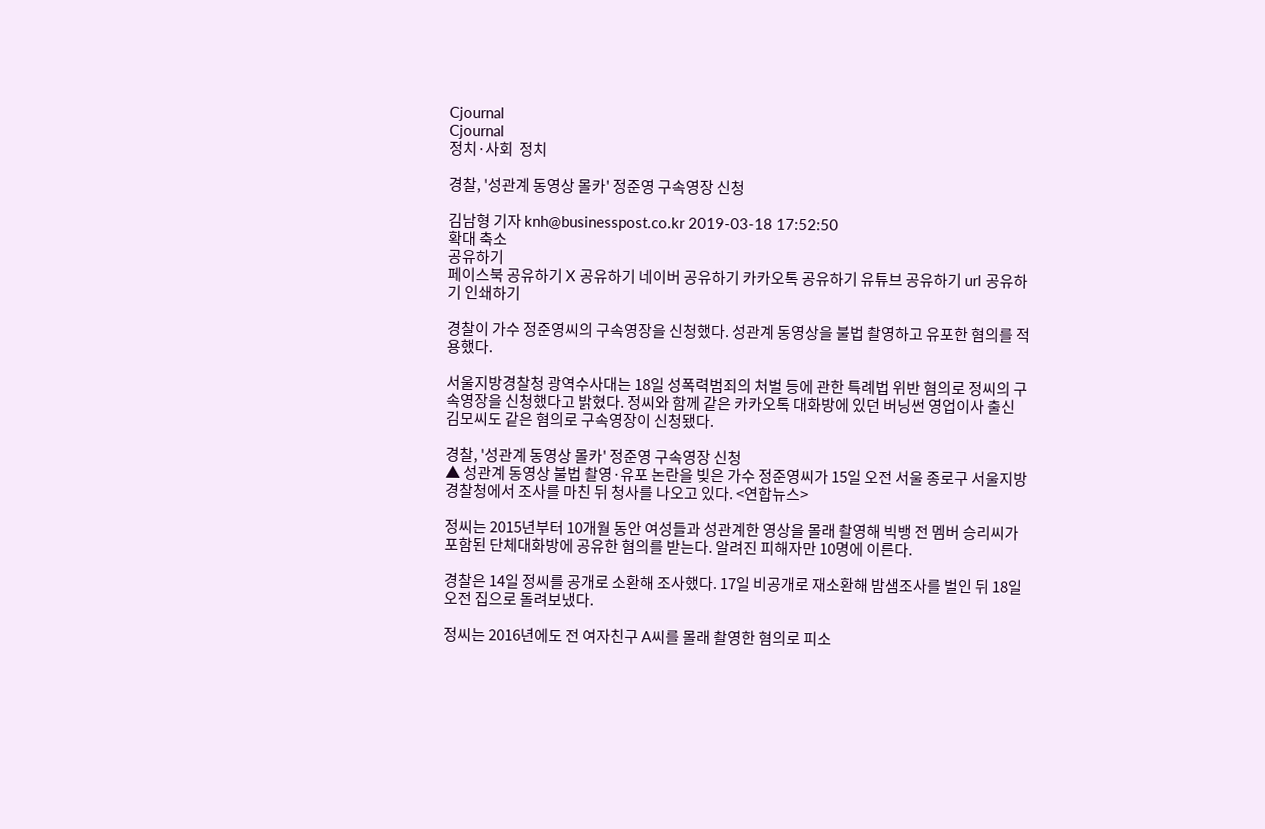Cjournal
Cjournal
정치·사회  정치

경찰, '성관계 동영상 몰카' 정준영 구속영장 신청

김남형 기자 knh@businesspost.co.kr 2019-03-18 17:52:50
확대 축소
공유하기
페이스북 공유하기 X 공유하기 네이버 공유하기 카카오톡 공유하기 유튜브 공유하기 url 공유하기 인쇄하기

경찰이 가수 정준영씨의 구속영장을 신청했다. 성관계 동영상을 불법 촬영하고 유포한 혐의를 적용했다.

서울지방경찰청 광역수사대는 18일 성폭력범죄의 처벌 등에 관한 특례법 위반 혐의로 정씨의 구속영장을 신청했다고 밝혔다. 정씨와 함께 같은 카카오톡 대화방에 있던 버닝썬 영업이사 출신 김모씨도 같은 혐의로 구속영장이 신청됐다.

경찰, '성관계 동영상 몰카' 정준영 구속영장 신청
▲ 성관계 동영상 불법 촬영·유포 논란을 빚은 가수 정준영씨가 15일 오전 서울 종로구 서울지방경찰청에서 조사를 마친 뒤 청사를 나오고 있다. <연합뉴스>

정씨는 2015년부터 10개월 동안 여성들과 성관계한 영상을 몰래 촬영해 빅뱅 전 멤버 승리씨가 포함된 단체대화방에 공유한 혐의를 받는다. 알려진 피해자만 10명에 이른다.

경찰은 14일 정씨를 공개로 소환해 조사했다. 17일 비공개로 재소환해 밤샘조사를 벌인 뒤 18일 오전 집으로 돌려보냈다.

정씨는 2016년에도 전 여자친구 A씨를 몰래 촬영한 혐의로 피소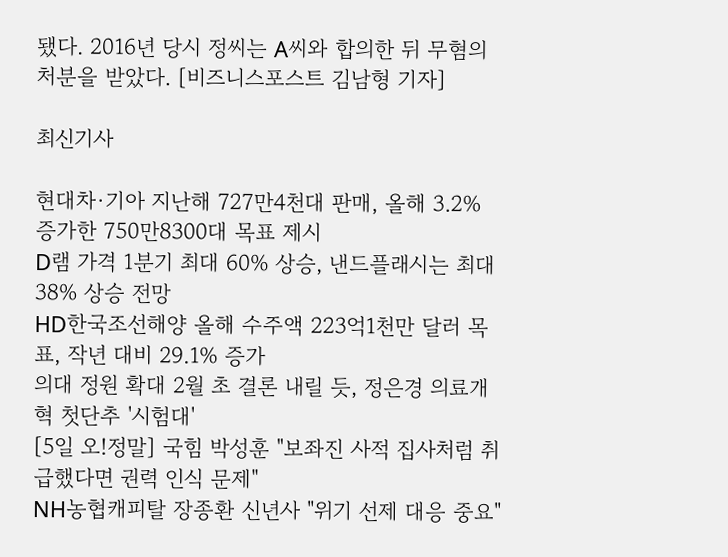됐다. 2016년 당시 정씨는 A씨와 합의한 뒤 무혐의 처분을 받았다. [비즈니스포스트 김남형 기자]

최신기사

현대차·기아 지난해 727만4천대 판매, 올해 3.2% 증가한 750만8300대 목표 제시
D램 가격 1분기 최대 60% 상승, 낸드플래시는 최대 38% 상승 전망
HD한국조선해양 올해 수주액 223억1천만 달러 목표, 작년 대비 29.1% 증가
의대 정원 확대 2월 초 결론 내릴 듯, 정은경 의료개혁 첫단추 '시험대'
[5일 오!정말] 국힘 박성훈 "보좌진 사적 집사처럼 취급했다면 권력 인식 문제"
NH농협캐피탈 장종환 신년사 "위기 선제 대응 중요"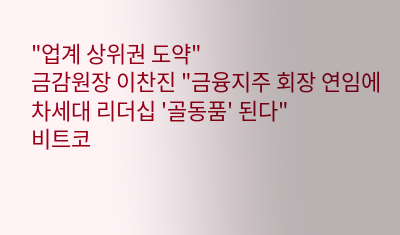"업계 상위권 도약"
금감원장 이찬진 "금융지주 회장 연임에 차세대 리더십 '골동품' 된다"
비트코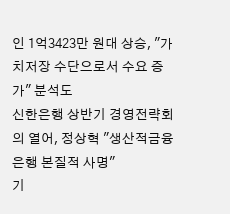인 1억3423만 원대 상승, "가치저장 수단으로서 수요 증가" 분석도
신한은행 상반기 경영전략회의 열어, 정상혁 "생산적금융 은행 본질적 사명"
기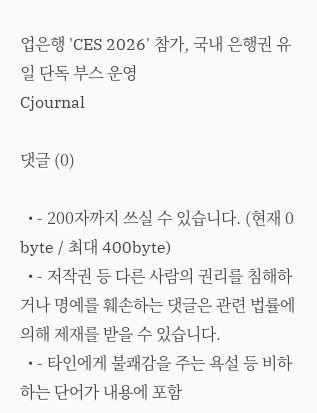업은행 'CES 2026' 참가, 국내 은행권 유일 단독 부스 운영
Cjournal

댓글 (0)

  • - 200자까지 쓰실 수 있습니다. (현재 0 byte / 최대 400byte)
  • - 저작권 등 다른 사람의 권리를 침해하거나 명예를 훼손하는 댓글은 관련 법률에 의해 제재를 받을 수 있습니다.
  • - 타인에게 불쾌감을 주는 욕설 등 비하하는 단어가 내용에 포함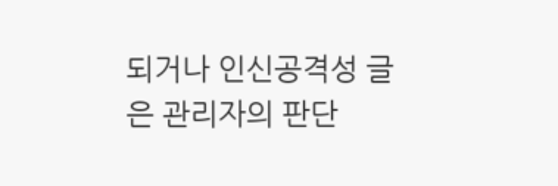되거나 인신공격성 글은 관리자의 판단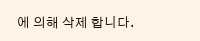에 의해 삭제 합니다.